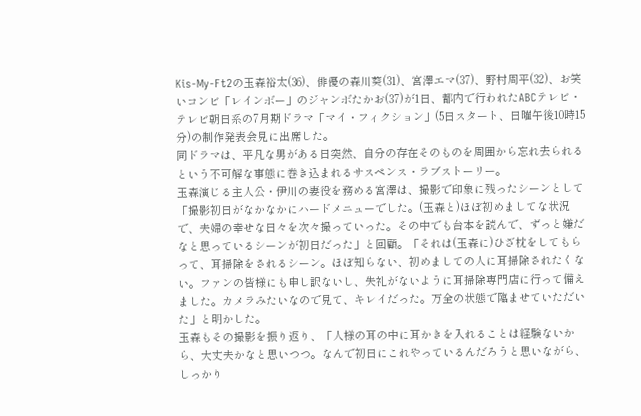Kis-My-Ft2の玉森裕太(36)、俳優の森川葵(31)、宮澤エマ(37)、野村周平(32)、お笑いコンビ「レインボー」のジャンボたかお(37)が1日、都内で行われたABCテレビ・テレビ朝日系の7月期ドラマ「マイ・フィクション」(5日スタート、日曜午後10時15分)の制作発表会見に出席した。
同ドラマは、平凡な男がある日突然、自分の存在そのものを周囲から忘れ去られるという不可解な事態に巻き込まれるサスペンス・ラブストーリー。
玉森演じる主人公・伊川の妻役を務める宮澤は、撮影で印象に残ったシーンとして「撮影初日がなかなかにハードメニューでした。(玉森と)ほぼ初めましてな状況で、夫婦の幸せな日々を次々撮っていった。その中でも台本を読んで、ずっと嫌だなと思っているシーンが初日だった」と回顧。「それは(玉森に)ひざ枕をしてもらって、耳掃除をされるシーン。ほぼ知らない、初めましての人に耳掃除されたくない。ファンの皆様にも申し訳ないし、失礼がないように耳掃除専門店に行って備えました。カメラみたいなので見て、キレイだった。万全の状態で臨ませていただいた」と明かした。
玉森もその撮影を振り返り、「人様の耳の中に耳かきを入れることは経験ないから、大丈夫かなと思いつつ。なんで初日にこれやっているんだろうと思いながら、しっかり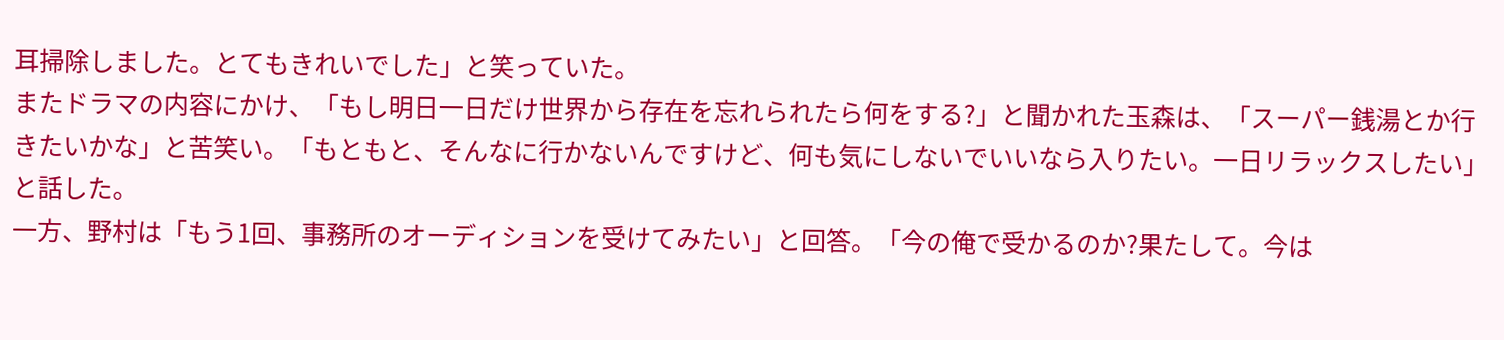耳掃除しました。とてもきれいでした」と笑っていた。
またドラマの内容にかけ、「もし明日一日だけ世界から存在を忘れられたら何をする?」と聞かれた玉森は、「スーパー銭湯とか行きたいかな」と苦笑い。「もともと、そんなに行かないんですけど、何も気にしないでいいなら入りたい。一日リラックスしたい」と話した。
一方、野村は「もう1回、事務所のオーディションを受けてみたい」と回答。「今の俺で受かるのか?果たして。今は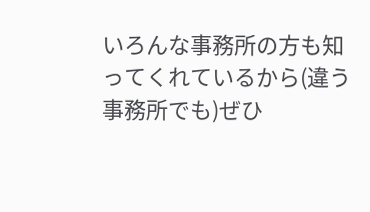いろんな事務所の方も知ってくれているから(違う事務所でも)ぜひ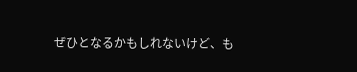ぜひとなるかもしれないけど、も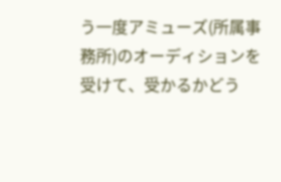う一度アミューズ(所属事務所)のオーディションを受けて、受かるかどう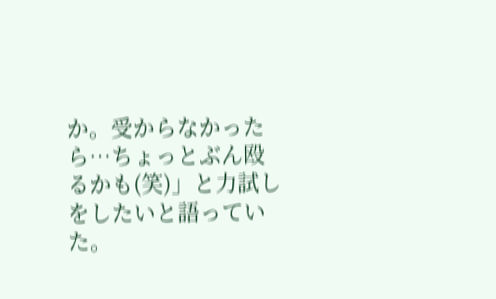か。受からなかったら…ちょっとぶん殴るかも(笑)」と力試しをしたいと語っていた。